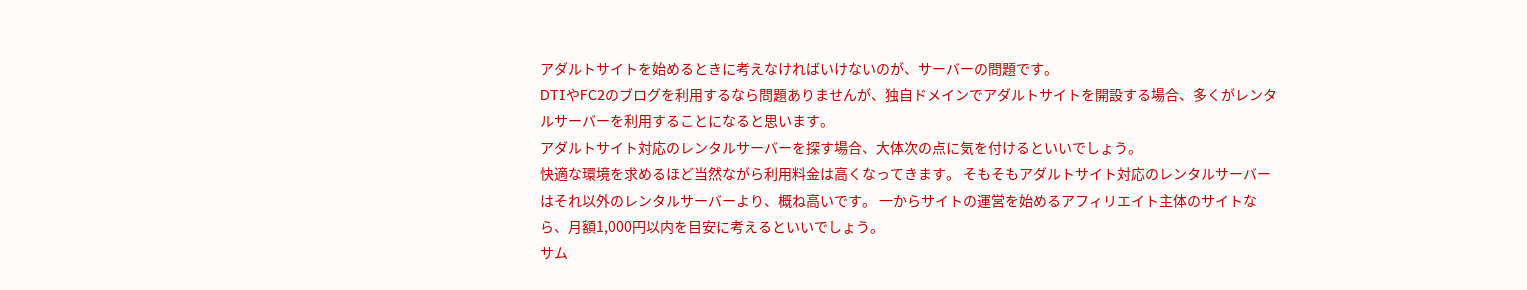アダルトサイトを始めるときに考えなければいけないのが、サーバーの問題です。
DTIやFC2のブログを利用するなら問題ありませんが、独自ドメインでアダルトサイトを開設する場合、多くがレンタルサーバーを利用することになると思います。
アダルトサイト対応のレンタルサーバーを探す場合、大体次の点に気を付けるといいでしょう。
快適な環境を求めるほど当然ながら利用料金は高くなってきます。 そもそもアダルトサイト対応のレンタルサーバーはそれ以外のレンタルサーバーより、概ね高いです。 一からサイトの運営を始めるアフィリエイト主体のサイトなら、月額1,000円以内を目安に考えるといいでしょう。
サム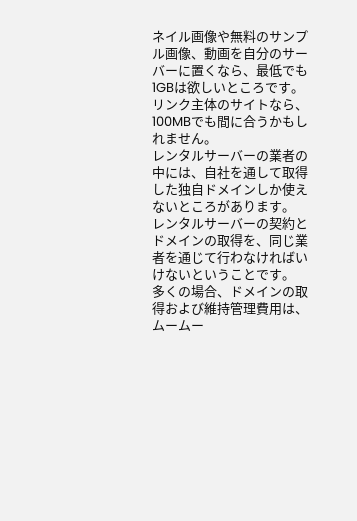ネイル画像や無料のサンプル画像、動画を自分のサーバーに置くなら、最低でも1GBは欲しいところです。 リンク主体のサイトなら、100MBでも間に合うかもしれません。
レンタルサーバーの業者の中には、自社を通して取得した独自ドメインしか使えないところがあります。
レンタルサーバーの契約とドメインの取得を、同じ業者を通じて行わなければいけないということです。
多くの場合、ドメインの取得および維持管理費用は、ムームー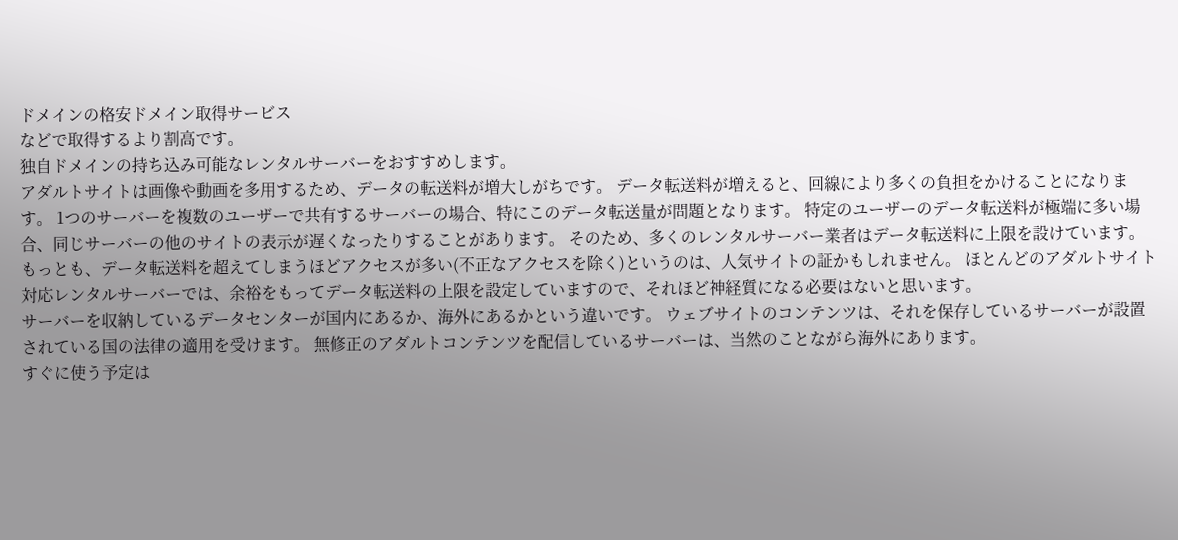ドメインの格安ドメイン取得サービス
などで取得するより割高です。
独自ドメインの持ち込み可能なレンタルサーバーをおすすめします。
アダルトサイトは画像や動画を多用するため、データの転送料が増大しがちです。 データ転送料が増えると、回線により多くの負担をかけることになります。 1つのサーバーを複数のユーザーで共有するサーバーの場合、特にこのデータ転送量が問題となります。 特定のユーザーのデータ転送料が極端に多い場合、同じサーバーの他のサイトの表示が遅くなったりすることがあります。 そのため、多くのレンタルサーバー業者はデータ転送料に上限を設けています。 もっとも、データ転送料を超えてしまうほどアクセスが多い(不正なアクセスを除く)というのは、人気サイトの証かもしれません。 ほとんどのアダルトサイト対応レンタルサーバーでは、余裕をもってデータ転送料の上限を設定していますので、それほど神経質になる必要はないと思います。
サーバーを収納しているデータセンターが国内にあるか、海外にあるかという違いです。 ウェブサイトのコンテンツは、それを保存しているサーバーが設置されている国の法律の適用を受けます。 無修正のアダルトコンテンツを配信しているサーバーは、当然のことながら海外にあります。
すぐに使う予定は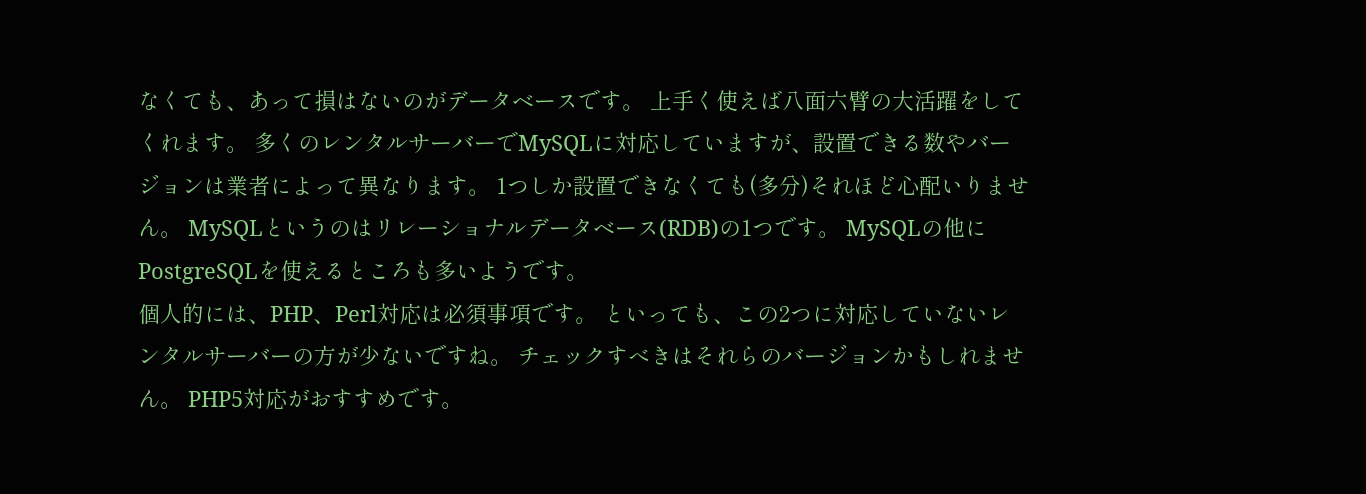なくても、あって損はないのがデータベースです。 上手く使えば八面六臂の大活躍をしてくれます。 多くのレンタルサーバーでMySQLに対応していますが、設置できる数やバージョンは業者によって異なります。 1つしか設置できなくても(多分)それほど心配いりません。 MySQLというのはリレーショナルデータベース(RDB)の1つです。 MySQLの他にPostgreSQLを使えるところも多いようです。
個人的には、PHP、Perl対応は必須事項です。 といっても、この2つに対応していないレンタルサーバーの方が少ないですね。 チェックすべきはそれらのバージョンかもしれません。 PHP5対応がおすすめです。